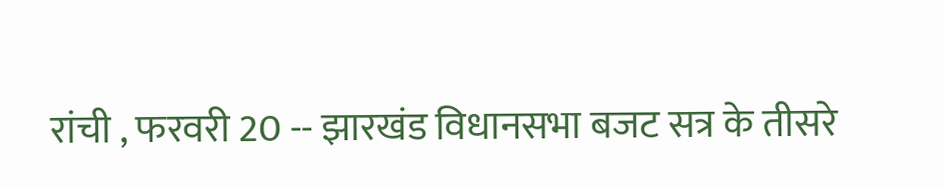रांची , फरवरी 20 -- झारखंड विधानसभा बजट सत्र के तीसरे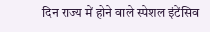दिन राज्य में होने वाले स्पेशल इंटेंसिव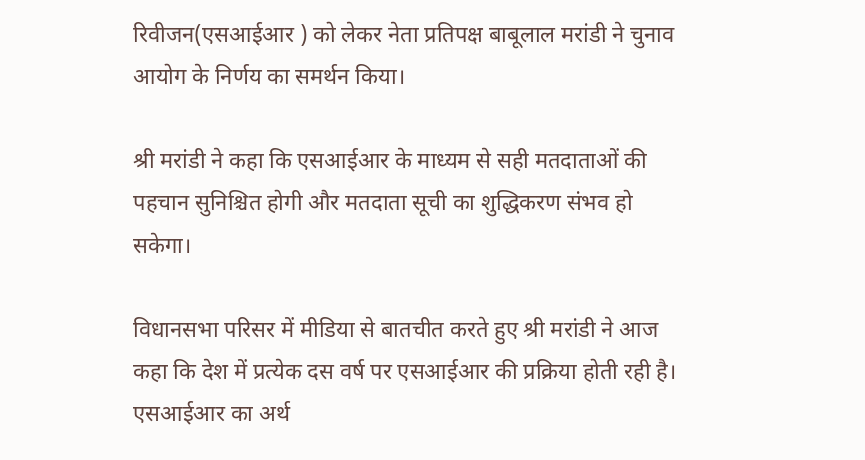रिवीजन(एसआईआर ) को लेकर नेता प्रतिपक्ष बाबूलाल मरांडी ने चुनाव आयोग के निर्णय का समर्थन किया।

श्री मरांडी ने कहा कि एसआईआर के माध्यम से सही मतदाताओं की पहचान सुनिश्चित होगी और मतदाता सूची का शुद्धिकरण संभव हो सकेगा।

विधानसभा परिसर में मीडिया से बातचीत करते हुए श्री मरांडी ने आज कहा कि देश में प्रत्येक दस वर्ष पर एसआईआर की प्रक्रिया होती रही है। एसआईआर का अर्थ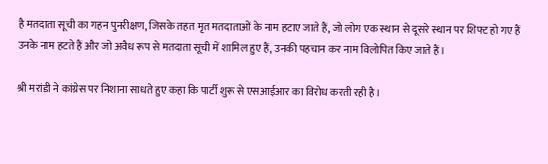है मतदाता सूची का गहन पुनरीक्षण, जिसके तहत मृत मतदाताओं के नाम हटाए जाते हैं, जो लोग एक स्थान से दूसरे स्थान पर शिफ्ट हो गए हैं उनके नाम हटते हैं और जो अवैध रूप से मतदाता सूची में शामिल हुए हैं, उनकी पहचान कर नाम विलोपित किए जाते हैं।

श्री मरांडी ने कांग्रेस पर निशाना साधते हुए कहा कि पार्टी शुरू से एसआईआर का विरोध करती रही है।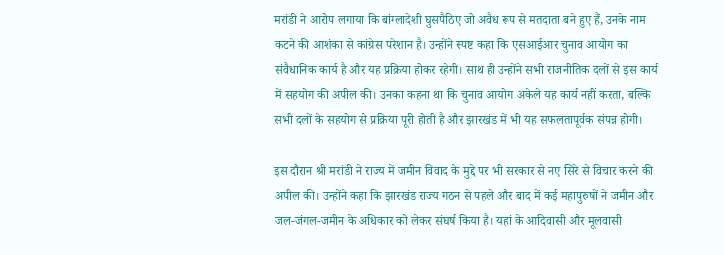मरांडी ने आरोप लगाया कि बांग्लादेशी घुसपैठिए जो अवैध रूप से मतदाता बने हुए हैं, उनके नाम कटने की आशंका से कांग्रेस परेशान है। उन्होंने स्पष्ट कहा कि एसआईआर चुनाव आयोग का संवैधानिक कार्य है और यह प्रक्रिया होकर रहेगी। साथ ही उन्होंने सभी राजनीतिक दलों से इस कार्य में सहयोग की अपील की। उनका कहना था कि चुनाव आयोग अकेले यह कार्य नहीं करता, बल्कि सभी दलों के सहयोग से प्रक्रिया पूरी होती है और झारखंड में भी यह सफलतापूर्वक संपन्न होगी।

इस दौरान श्री मरांडी ने राज्य में जमीन विवाद के मुद्दे पर भी सरकार से नए सिरे से विचार करने की अपील की। उन्होंने कहा कि झारखंड राज्य गठन से पहले और बाद में कई महापुरुषों ने जमीन और जल-जंगल-जमीन के अधिकार को लेकर संघर्ष किया है। यहां के आदिवासी और मूलवासी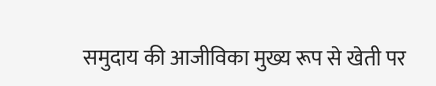समुदाय की आजीविका मुख्य रूप से खेती पर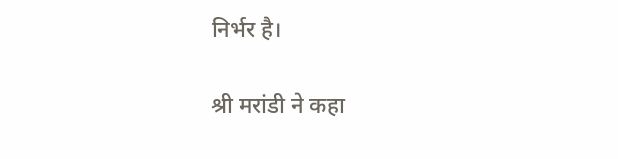निर्भर है।

श्री मरांडी ने कहा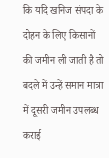कि यदि खनिज संपदा के दोहन के लिए किसानों की जमीन ली जाती है तो बदले में उन्हें समान मात्रा में दूसरी जमीन उपलब्ध कराई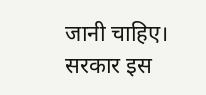जानी चाहिए। सरकार इस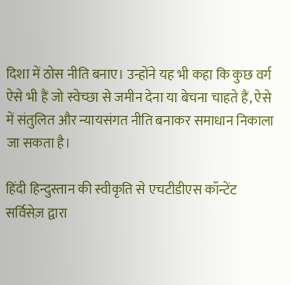दिशा में ठोस नीति बनाए। उन्होंने यह भी कहा कि कुछ वर्ग ऐसे भी हैं जो स्वेच्छा से जमीन देना या बेचना चाहते हैं, ऐसे में संतुलित और न्यायसंगत नीति बनाकर समाधान निकाला जा सकता है।

हिंदी हिन्दुस्तान की स्वीकृति से एचटीडीएस कॉन्टेंट सर्विसेज़ द्वारा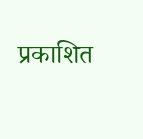प्रकाशित